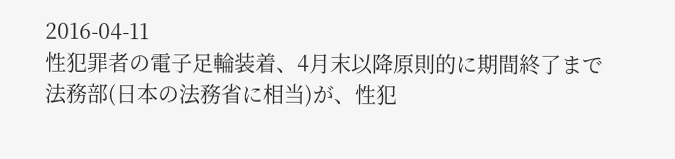2016-04-11
性犯罪者の電子足輪装着、4月末以降原則的に期間終了まで
法務部(日本の法務省に相当)が、性犯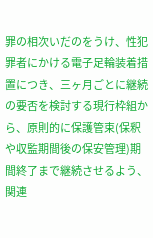罪の相次いだのをうけ、性犯罪者にかける電子足輪装着措置につき、三ヶ月ごとに継続の要否を検討する現行枠組から、原則的に保護管束(保釈や収監期間後の保安管理)期間終了まで継続させるよう、関連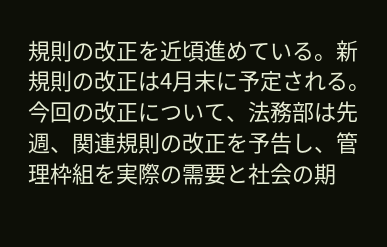規則の改正を近頃進めている。新規則の改正は4月末に予定される。
今回の改正について、法務部は先週、関連規則の改正を予告し、管理枠組を実際の需要と社会の期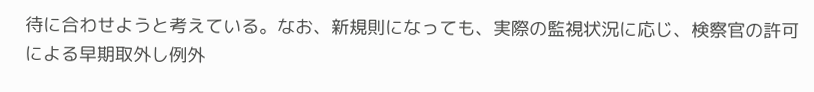待に合わせようと考えている。なお、新規則になっても、実際の監視状況に応じ、検察官の許可による早期取外し例外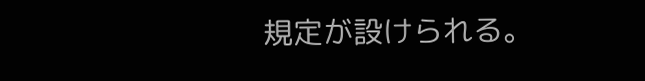規定が設けられる。